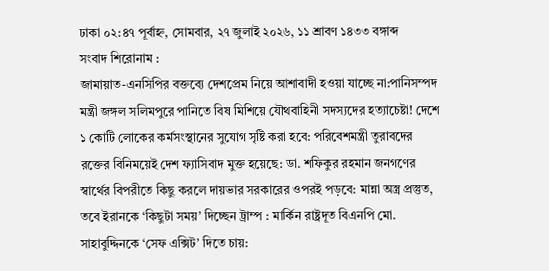ঢাকা ০২:৪৭ পূর্বাহ্ন, সোমবার, ২৭ জুলাই ২০২৬, ১১ শ্রাবণ ১৪৩৩ বঙ্গাব্দ
সংবাদ শিরোনাম :
জামায়াত-এনসিপির বক্তব্যে দেশপ্রেম নিয়ে আশাবাদী হওয়া যাচ্ছে না:পানিসম্পদ মন্ত্রী জঙ্গল সলিমপুরে পানিতে বিষ মিশিয়ে যৌথবাহিনী সদস্যদের হত্যাচেষ্টা! দেশে ১ কোটি লোকের কর্মসংস্থানের সুযোগ সৃষ্টি করা হবে: পরিবেশমন্ত্রী তুরাবদের রক্তের বিনিময়েই দেশ ফ্যাসিবাদ মুক্ত হয়েছে: ডা. শফিকুর রহমান জনগণের স্বার্থের বিপরীতে কিছু করলে দায়ভার সরকারের ওপরই পড়বে: মান্না অস্ত্র প্রস্তুত, তবে ইরানকে ‘কিছুটা সময়’ দিচ্ছেন ট্রাম্প : মার্কিন রাষ্ট্রদূত বিএনপি মো. সাহাবুদ্দিনকে ‘সেফ এক্সিট’ দিতে চায়: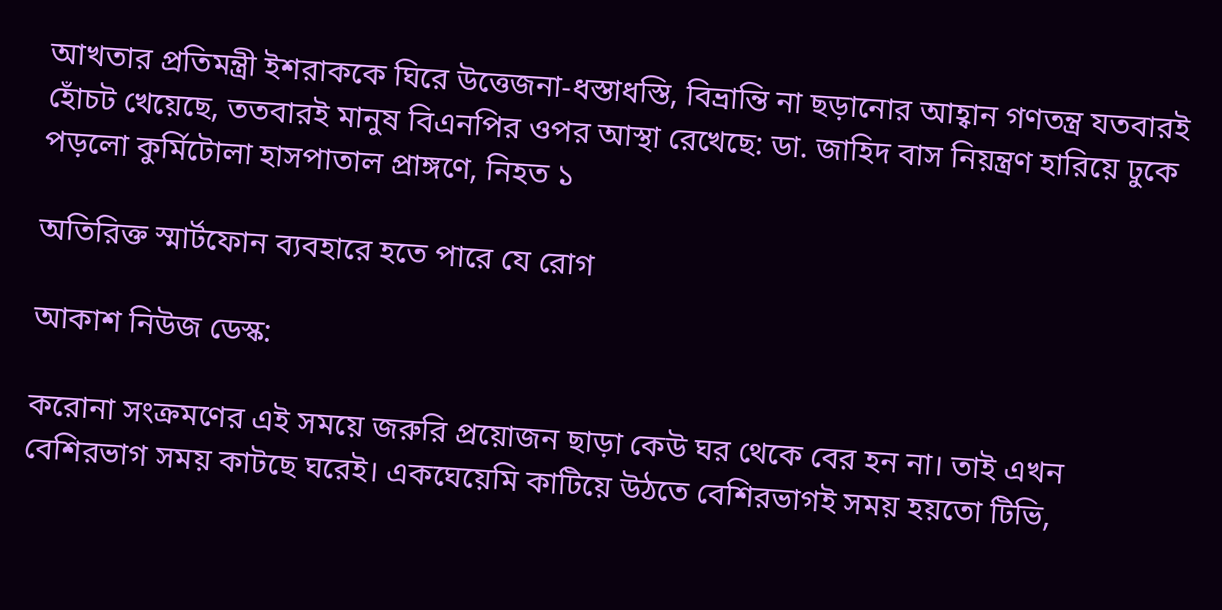আখতার প্রতিমন্ত্রী ইশরাককে ঘিরে উত্তেজনা-ধস্তাধস্তি, বিভ্রান্তি না ছড়ানোর আহ্বান গণতন্ত্র যতবারই হোঁচট খেয়েছে, ততবারই মানুষ বিএনপির ওপর আস্থা রেখেছে: ডা. জাহিদ বাস নিয়ন্ত্রণ হারিয়ে ঢুকে পড়লো কুর্মিটোলা হাসপাতাল প্রাঙ্গণে, নিহত ১

অতিরিক্ত স্মার্টফোন ব্যবহারে হতে পারে যে রোগ

আকাশ নিউজ ডেস্ক:

করোনা সংক্রমণের এই সময়ে জরুরি প্রয়োজন ছাড়া কেউ ঘর থেকে বের হন না। তাই এখন বেশিরভাগ সময় কাটছে ঘরেই। একঘেয়েমি কাটিয়ে উঠতে বেশিরভাগই সময় হয়তো টিভি,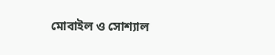মোবাইল ও সোশ্যাল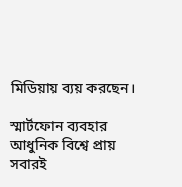মিডিয়ায় ব্যয় করছেন।

স্মার্টফোন ব্যবহার আধুনিক বিশ্বে প্রায় সবারই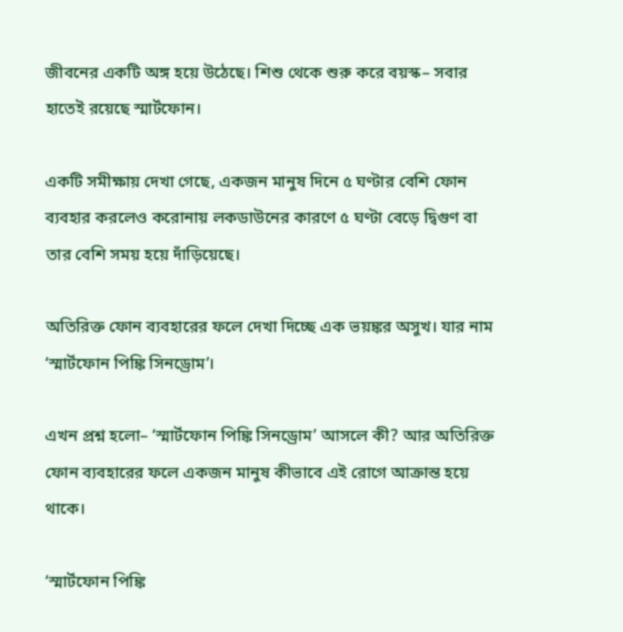জীবনের একটি অঙ্গ হয়ে উঠেছে। শিশু থেকে শুরু করে বয়স্ক– সবার হাতেই রয়েছে স্মার্টফোন।

একটি সমীক্ষায় দেখা গেছে, একজন মানুষ দিনে ৫ ঘণ্টার বেশি ফোন ব্যবহার করলেও করোনায় লকডাউনের কারণে ৫ ঘণ্টা বেড়ে দ্বিগুণ বা তার বেশি সময় হয়ে দাঁড়িয়েছে।

অতিরিক্ত ফোন ব্যবহারের ফলে দেখা দিচ্ছে এক ভয়ঙ্কর অসুখ। যার নাম ‘স্মার্টফোন পিঙ্কি সিনড্রোম’।

এখন প্রশ্ন হলো– ‘স্মার্টফোন পিঙ্কি সিনড্রোম’ আসলে কী? আর অতিরিক্ত ফোন ব্যবহারের ফলে একজন মানুষ কীভাবে এই রোগে আক্রান্ত হয়ে থাকে।

‘স্মার্টফোন পিঙ্কি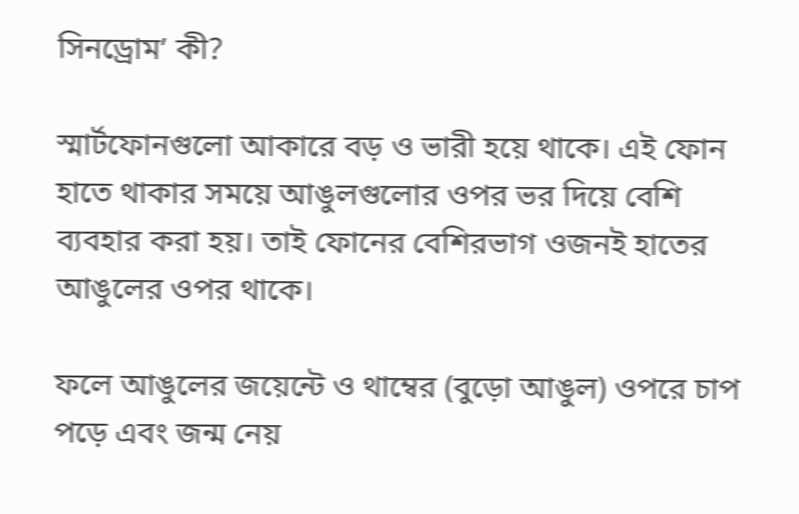সিনড্রোম’ কী?

স্মার্টফোনগুলো আকারে বড় ও ভারী হয়ে থাকে। এই ফোন হাতে থাকার সময়ে আঙুলগুলোর ওপর ভর দিয়ে বেশি ব্যবহার করা হয়। তাই ফোনের বেশিরভাগ ওজনই হাতের আঙুলের ওপর থাকে।

ফলে আঙুলের জয়েন্টে ও থাম্বের (বুড়ো আঙুল) ওপরে চাপ পড়ে এবং জন্ম নেয়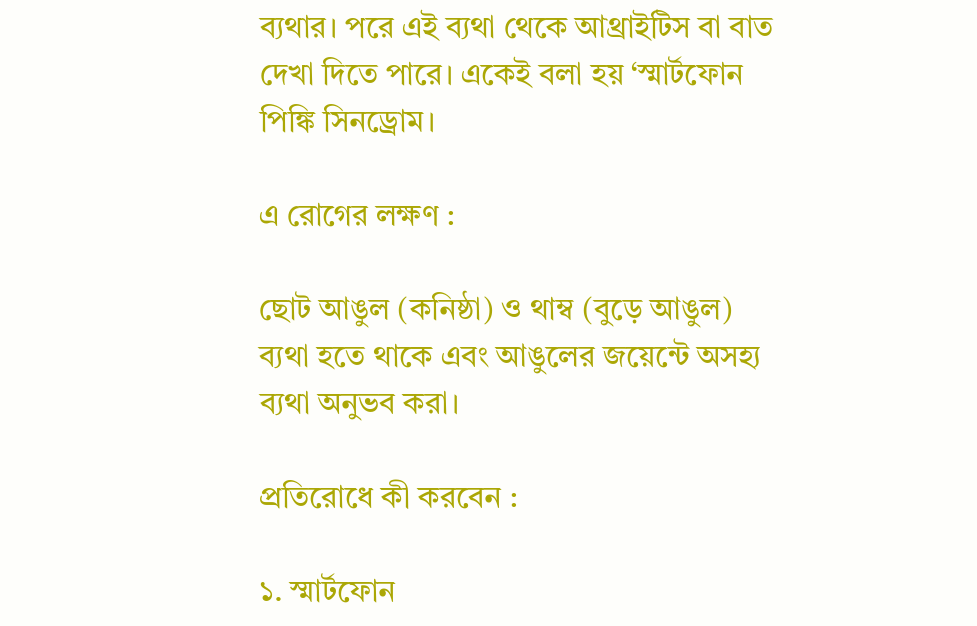ব্যথার। পরে এই ব্যথা থেকে আথ্রাইটিস বা বাত দেখা দিতে পারে। একেই বলা হয় ‘স্মার্টফোন পিঙ্কি সিনড্রোম।

এ রোগের লক্ষণ :

ছোট আঙুল (কনিষ্ঠা) ও থাম্ব (বুড়ে আঙুল) ব্যথা হতে থাকে এবং আঙুলের জয়েন্টে অসহ্য ব্যথা অনুভব করা।

প্রতিরোধে কী করবেন :

১. স্মার্টফোন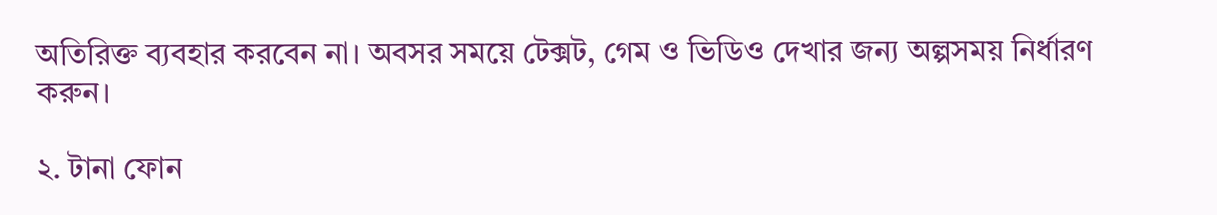অতিরিক্ত ব্যবহার করবেন না। অবসর সময়ে টেক্সট, গেম ও ভিডিও দেখার জন্য অল্পসময় নির্ধারণ করুন।

২. টানা ফোন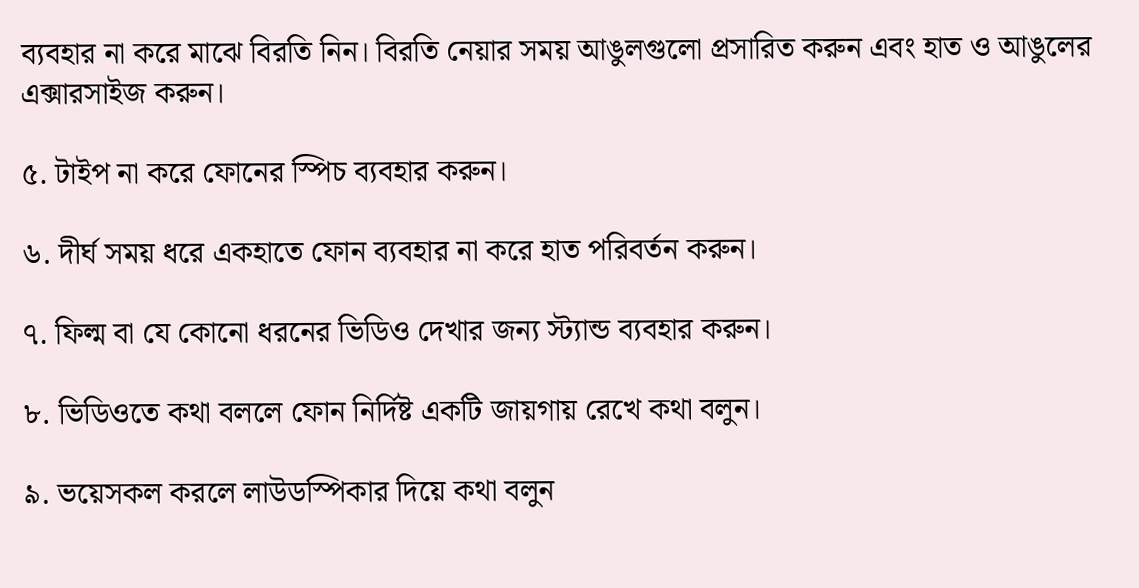ব্যবহার না করে মাঝে বিরতি নিন। বিরতি নেয়ার সময় আঙুলগুলো প্রসারিত করুন এবং হাত ও আঙুলের এক্সারসাইজ করুন।

৫. টাইপ না করে ফোনের স্পিচ ব্যবহার করুন।

৬. দীর্ঘ সময় ধরে একহাতে ফোন ব্যবহার না করে হাত পরিবর্তন করুন।

৭. ফিল্ম বা যে কোনো ধরনের ভিডিও দেখার জন্য স্ট্যান্ড ব্যবহার করুন।

৮. ভিডিওতে কথা বললে ফোন নির্দিষ্ট একটি জায়গায় রেখে কথা বলুন।

৯. ভয়েসকল করলে লাউডস্পিকার দিয়ে কথা বলুন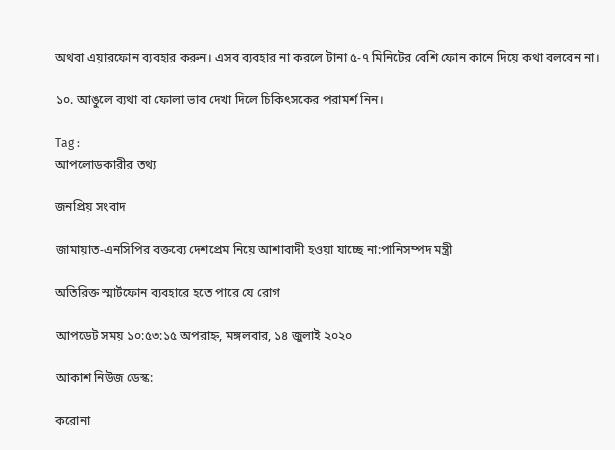অথবা এয়ারফোন ব্যবহার করুন। এসব ব্যবহার না করলে টানা ৫-৭ মিনিটের বেশি ফোন কানে দিয়ে কথা বলবেন না।

১০. আঙুলে ব্যথা বা ফোলা ভাব দেখা দিলে চিকিৎসকের পরামর্শ নিন।

Tag :
আপলোডকারীর তথ্য

জনপ্রিয় সংবাদ

জামায়াত-এনসিপির বক্তব্যে দেশপ্রেম নিয়ে আশাবাদী হওয়া যাচ্ছে না:পানিসম্পদ মন্ত্রী

অতিরিক্ত স্মার্টফোন ব্যবহারে হতে পারে যে রোগ

আপডেট সময় ১০:৫৩:১৫ অপরাহ্ন, মঙ্গলবার, ১৪ জুলাই ২০২০

আকাশ নিউজ ডেস্ক:

করোনা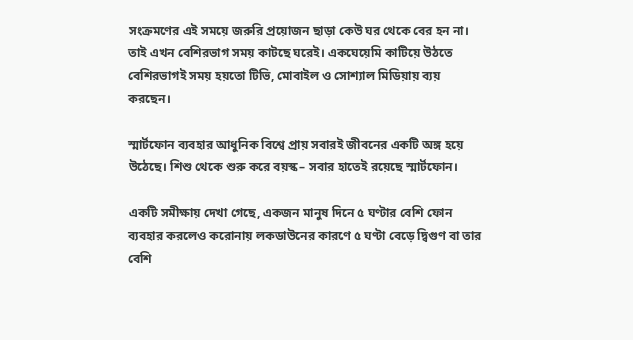সংক্রমণের এই সময়ে জরুরি প্রয়োজন ছাড়া কেউ ঘর থেকে বের হন না। তাই এখন বেশিরভাগ সময় কাটছে ঘরেই। একঘেয়েমি কাটিয়ে উঠতে বেশিরভাগই সময় হয়তো টিভি, মোবাইল ও সোশ্যাল মিডিয়ায় ব্যয় করছেন।

স্মার্টফোন ব্যবহার আধুনিক বিশ্বে প্রায় সবারই জীবনের একটি অঙ্গ হয়ে উঠেছে। শিশু থেকে শুরু করে বয়স্ক– সবার হাতেই রয়েছে স্মার্টফোন।

একটি সমীক্ষায় দেখা গেছে, একজন মানুষ দিনে ৫ ঘণ্টার বেশি ফোন ব্যবহার করলেও করোনায় লকডাউনের কারণে ৫ ঘণ্টা বেড়ে দ্বিগুণ বা তার বেশি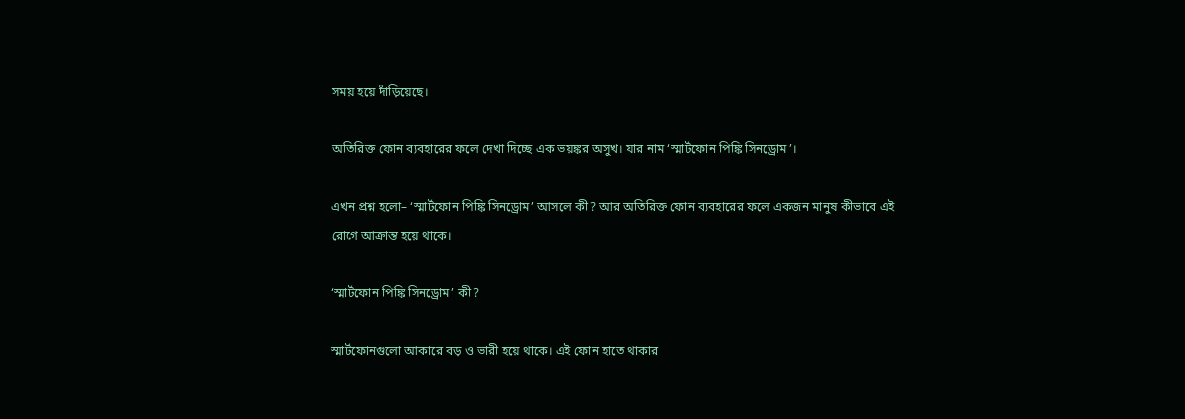সময় হয়ে দাঁড়িয়েছে।

অতিরিক্ত ফোন ব্যবহারের ফলে দেখা দিচ্ছে এক ভয়ঙ্কর অসুখ। যার নাম ‘স্মার্টফোন পিঙ্কি সিনড্রোম’।

এখন প্রশ্ন হলো– ‘স্মার্টফোন পিঙ্কি সিনড্রোম’ আসলে কী? আর অতিরিক্ত ফোন ব্যবহারের ফলে একজন মানুষ কীভাবে এই রোগে আক্রান্ত হয়ে থাকে।

‘স্মার্টফোন পিঙ্কি সিনড্রোম’ কী?

স্মার্টফোনগুলো আকারে বড় ও ভারী হয়ে থাকে। এই ফোন হাতে থাকার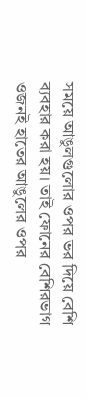সময়ে আঙুলগুলোর ওপর ভর দিয়ে বেশি ব্যবহার করা হয়। তাই ফোনের বেশিরভাগ ওজনই হাতের আঙুলের ওপর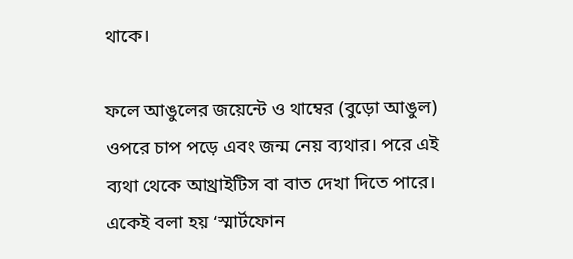থাকে।

ফলে আঙুলের জয়েন্টে ও থাম্বের (বুড়ো আঙুল) ওপরে চাপ পড়ে এবং জন্ম নেয় ব্যথার। পরে এই ব্যথা থেকে আথ্রাইটিস বা বাত দেখা দিতে পারে। একেই বলা হয় ‘স্মার্টফোন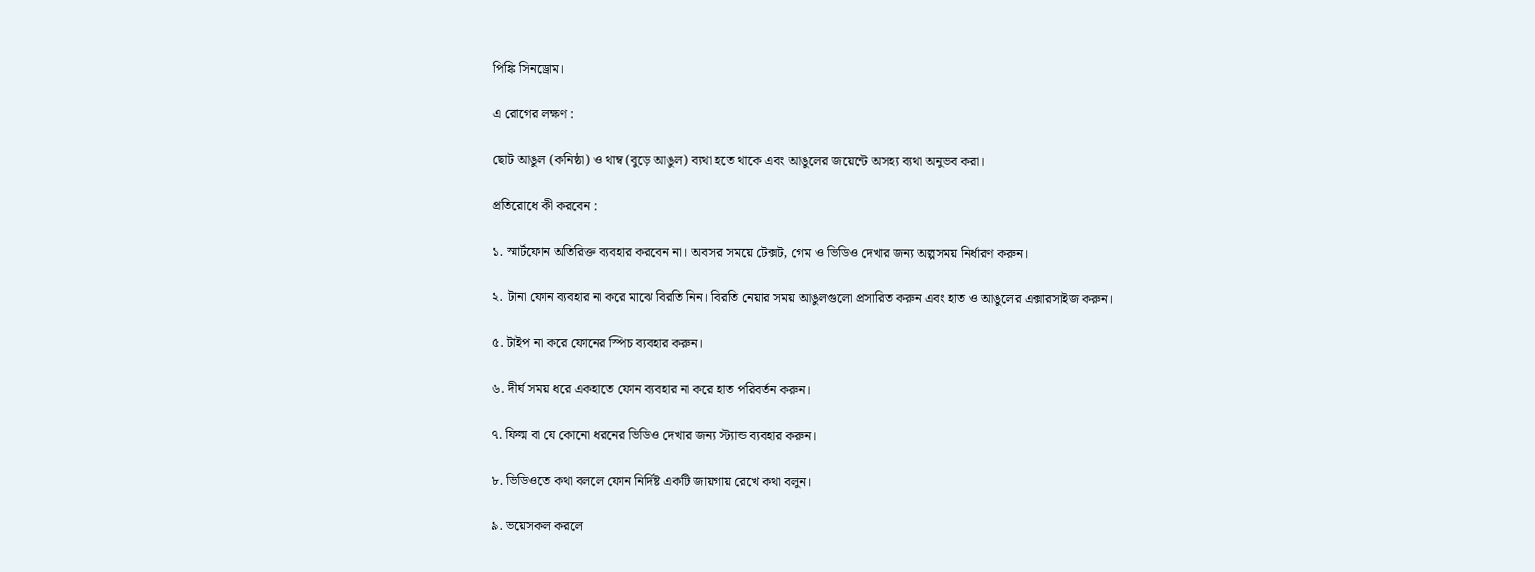পিঙ্কি সিনড্রোম।

এ রোগের লক্ষণ :

ছোট আঙুল (কনিষ্ঠা) ও থাম্ব (বুড়ে আঙুল) ব্যথা হতে থাকে এবং আঙুলের জয়েন্টে অসহ্য ব্যথা অনুভব করা।

প্রতিরোধে কী করবেন :

১. স্মার্টফোন অতিরিক্ত ব্যবহার করবেন না। অবসর সময়ে টেক্সট, গেম ও ভিডিও দেখার জন্য অল্পসময় নির্ধারণ করুন।

২. টানা ফোন ব্যবহার না করে মাঝে বিরতি নিন। বিরতি নেয়ার সময় আঙুলগুলো প্রসারিত করুন এবং হাত ও আঙুলের এক্সারসাইজ করুন।

৫. টাইপ না করে ফোনের স্পিচ ব্যবহার করুন।

৬. দীর্ঘ সময় ধরে একহাতে ফোন ব্যবহার না করে হাত পরিবর্তন করুন।

৭. ফিল্ম বা যে কোনো ধরনের ভিডিও দেখার জন্য স্ট্যান্ড ব্যবহার করুন।

৮. ভিডিওতে কথা বললে ফোন নির্দিষ্ট একটি জায়গায় রেখে কথা বলুন।

৯. ভয়েসকল করলে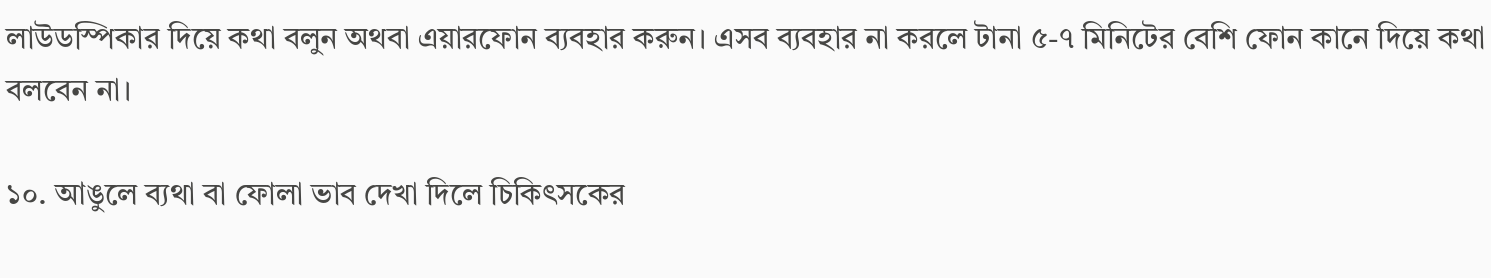লাউডস্পিকার দিয়ে কথা বলুন অথবা এয়ারফোন ব্যবহার করুন। এসব ব্যবহার না করলে টানা ৫-৭ মিনিটের বেশি ফোন কানে দিয়ে কথা বলবেন না।

১০. আঙুলে ব্যথা বা ফোলা ভাব দেখা দিলে চিকিৎসকের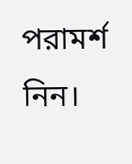পরামর্শ নিন।